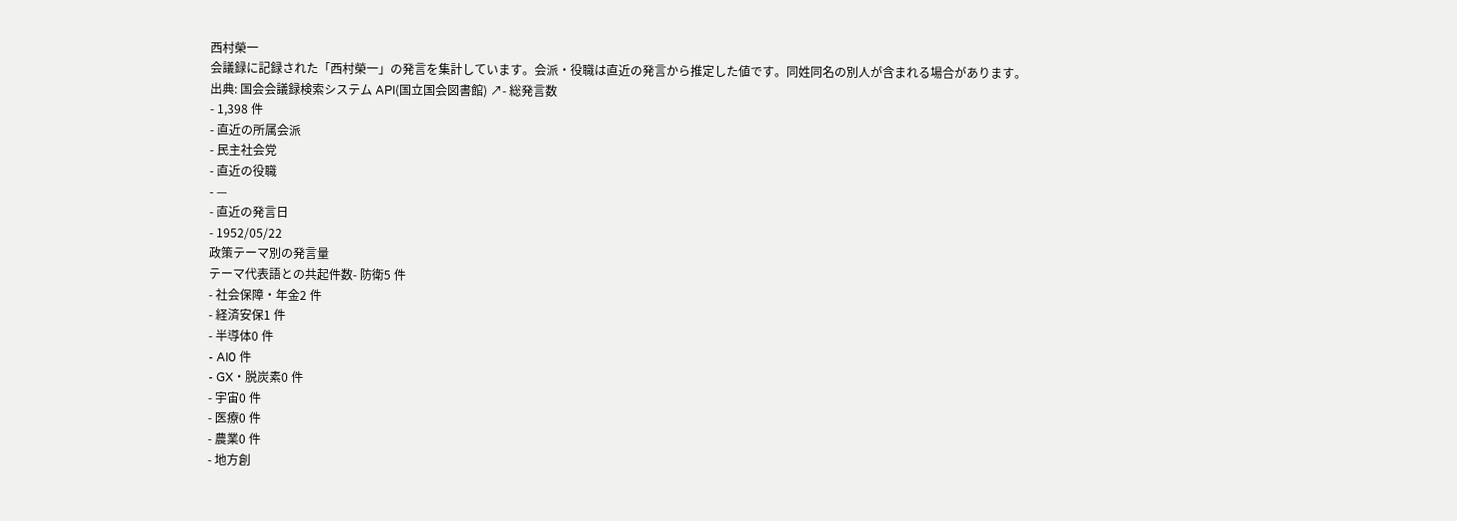西村榮一
会議録に記録された「西村榮一」の発言を集計しています。会派・役職は直近の発言から推定した値です。同姓同名の別人が含まれる場合があります。
出典: 国会会議録検索システム API(国立国会図書館) ↗- 総発言数
- 1,398 件
- 直近の所属会派
- 民主社会党
- 直近の役職
- —
- 直近の発言日
- 1952/05/22
政策テーマ別の発言量
テーマ代表語との共起件数- 防衛5 件
- 社会保障・年金2 件
- 経済安保1 件
- 半導体0 件
- AI0 件
- GX・脱炭素0 件
- 宇宙0 件
- 医療0 件
- 農業0 件
- 地方創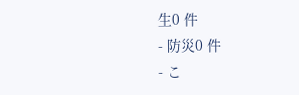生0 件
- 防災0 件
- こ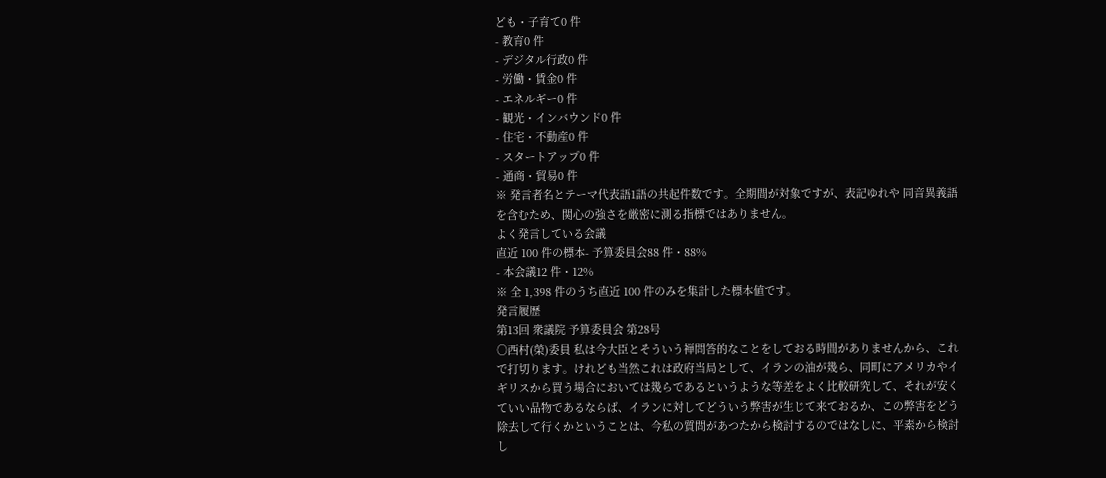ども・子育て0 件
- 教育0 件
- デジタル行政0 件
- 労働・賃金0 件
- エネルギー0 件
- 観光・インバウンド0 件
- 住宅・不動産0 件
- スタートアップ0 件
- 通商・貿易0 件
※ 発言者名とテーマ代表語1語の共起件数です。全期間が対象ですが、表記ゆれや 同音異義語を含むため、関心の強さを厳密に測る指標ではありません。
よく発言している会議
直近 100 件の標本- 予算委員会88 件・88%
- 本会議12 件・12%
※ 全 1,398 件のうち直近 100 件のみを集計した標本値です。
発言履歴
第13回 衆議院 予算委員会 第28号
○西村(榮)委員 私は今大臣とそういう禅問答的なことをしておる時間がありませんから、これで打切ります。けれども当然これは政府当局として、イランの油が幾ら、同町にアメリカやイギリスから買う場合においては幾らであるというような等差をよく比較研究して、それが安くていい品物であるならば、イランに対してどういう弊害が生じて来ておるか、この弊害をどう除去して行くかということは、今私の質問があつたから検討するのではなしに、平素から検討し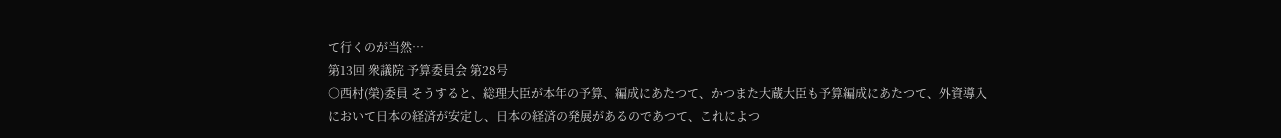て行くのが当然…
第13回 衆議院 予算委員会 第28号
○西村(榮)委員 そうすると、総理大臣が本年の予算、編成にあたつて、かつまた大蔵大臣も予算編成にあたつて、外資導入において日本の経済が安定し、日本の経済の発展があるのであつて、これによつ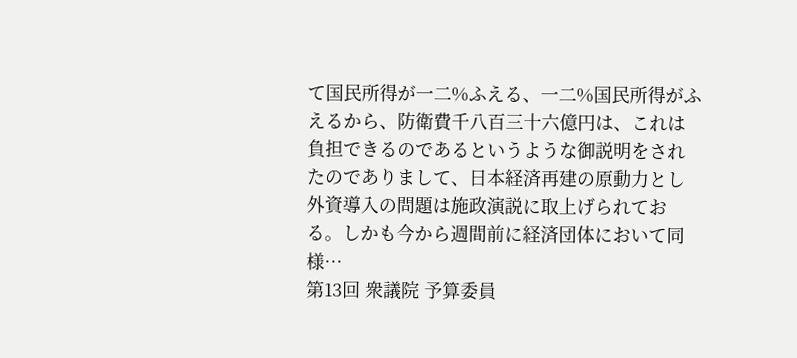て国民所得が一二%ふえる、一二%国民所得がふえるから、防衛費千八百三十六億円は、これは負担できるのであるというような御説明をされたのでありまして、日本経済再建の原動力とし外資導入の問題は施政演説に取上げられておる。しかも今から週間前に経済団体において同様…
第13回 衆議院 予算委員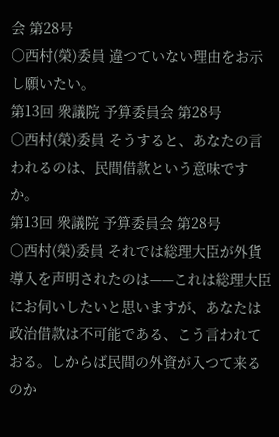会 第28号
○西村(榮)委員 違つていない理由をお示し願いたい。
第13回 衆議院 予算委員会 第28号
○西村(榮)委員 そうすると、あなたの言われるのは、民間借款という意味ですか。
第13回 衆議院 予算委員会 第28号
○西村(榮)委員 それでは総理大臣が外貨導入を声明されたのは——これは総理大臣にお伺いしたいと思いますが、あなたは政治借款は不可能である、こう言われておる。しからば民間の外資が入つて来るのか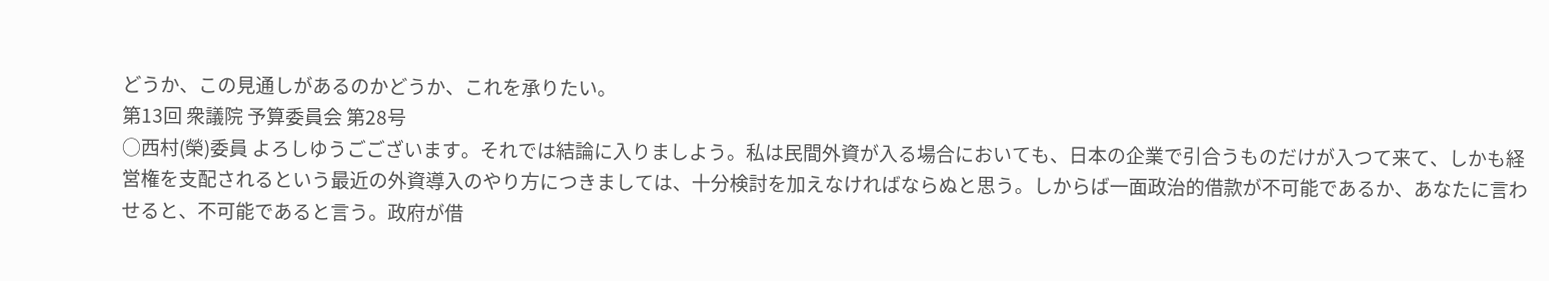どうか、この見通しがあるのかどうか、これを承りたい。
第13回 衆議院 予算委員会 第28号
○西村(榮)委員 よろしゆうごございます。それでは結論に入りましよう。私は民間外資が入る場合においても、日本の企業で引合うものだけが入つて来て、しかも経営権を支配されるという最近の外資導入のやり方につきましては、十分検討を加えなければならぬと思う。しからば一面政治的借款が不可能であるか、あなたに言わせると、不可能であると言う。政府が借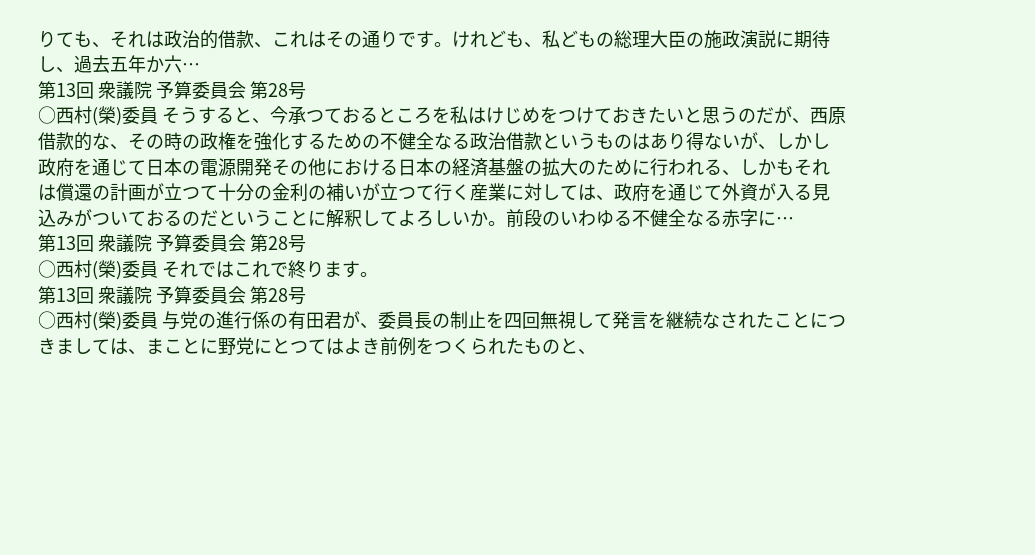りても、それは政治的借款、これはその通りです。けれども、私どもの総理大臣の施政演説に期待し、過去五年か六…
第13回 衆議院 予算委員会 第28号
○西村(榮)委員 そうすると、今承つておるところを私はけじめをつけておきたいと思うのだが、西原借款的な、その時の政権を強化するための不健全なる政治借款というものはあり得ないが、しかし政府を通じて日本の電源開発その他における日本の経済基盤の拡大のために行われる、しかもそれは償還の計画が立つて十分の金利の補いが立つて行く産業に対しては、政府を通じて外資が入る見込みがついておるのだということに解釈してよろしいか。前段のいわゆる不健全なる赤字に…
第13回 衆議院 予算委員会 第28号
○西村(榮)委員 それではこれで終ります。
第13回 衆議院 予算委員会 第28号
○西村(榮)委員 与党の進行係の有田君が、委員長の制止を四回無視して発言を継続なされたことにつきましては、まことに野党にとつてはよき前例をつくられたものと、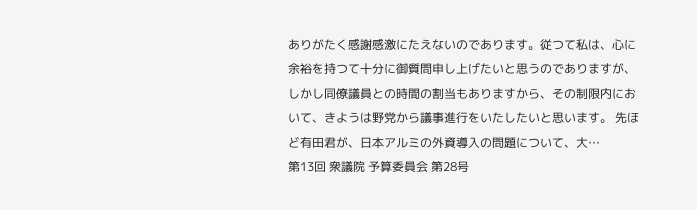ありがたく感謝感激にたえないのであります。従つて私は、心に余裕を持つて十分に御質問申し上げたいと思うのでありますが、しかし同僚議員との時間の割当もありますから、その制限内において、きようは野党から議事進行をいたしたいと思います。 先ほど有田君が、日本アルミの外資導入の問題について、大…
第13回 衆議院 予算委員会 第28号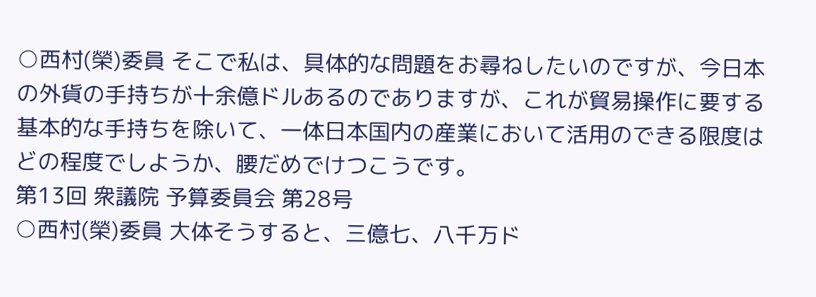○西村(榮)委員 そこで私は、具体的な問題をお尋ねしたいのですが、今日本の外貨の手持ちが十余億ドルあるのでありますが、これが貿易操作に要する基本的な手持ちを除いて、一体日本国内の産業において活用のできる限度はどの程度でしようか、腰だめでけつこうです。
第13回 衆議院 予算委員会 第28号
○西村(榮)委員 大体そうすると、三億七、八千万ド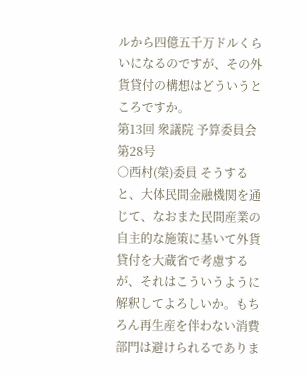ルから四億五千万ドルくらいになるのですが、その外貨貸付の構想はどういうところですか。
第13回 衆議院 予算委員会 第28号
○西村(榮)委員 そうすると、大体民間金融機関を通じて、なおまた民間産業の自主的な施策に基いて外貨貸付を大蔵省で考慮するが、それはこういうように解釈してよろしいか。もちろん再生産を伴わない消費部門は避けられるでありま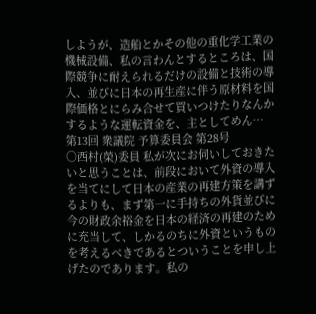しようが、造船とかその他の重化学工業の機械設備、私の言わんとするところは、国際競争に耐えられるだけの設備と技術の導入、並びに日本の再生産に伴う原材料を国際価格とにらみ合せて買いつけたりなんかするような運転資金を、主としてめん…
第13回 衆議院 予算委員会 第28号
○西村(榮)委員 私が次にお伺いしておきたいと思うことは、前段において外資の導入を当てにして日本の産業の再建方策を講ずるよりも、まず第一に手持ちの外貨並びに今の財政余裕金を日本の経済の再建のために充当して、しかるのちに外資というものを考えるべきであるとついうことを申し上げたのであります。私の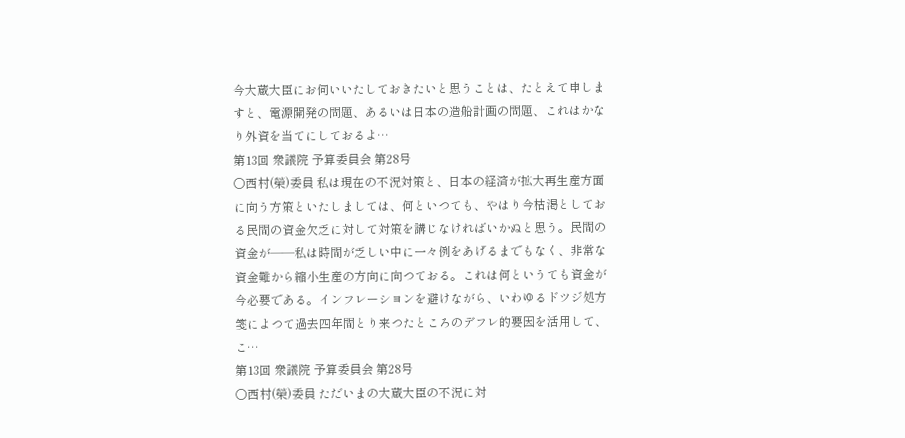今大蔵大臣にお伺いいたしておきたいと思うことは、たとえて申しますと、電源開発の問題、あるいは日本の造船計画の問題、これはかなり外資を当てにしておるよ…
第13回 衆議院 予算委員会 第28号
○西村(榮)委員 私は現在の不況対策と、日本の経済が拡大再生産方面に向う方策といたしましては、何といつても、やはり今枯渇としておる民間の資金欠乏に対して対策を講じなければいかぬと思う。民間の資金が——私は時間が乏しい中に一々例をあげるまでもなく、非常な資金難から縮小生産の方向に向つておる。これは何というても資金が今必要である。インフレーシヨンを避けながら、いわゆるドツジ処方箋によつて過去四年間とり来つたところのデフレ的要因を活用して、こ…
第13回 衆議院 予算委員会 第28号
○西村(榮)委員 ただいまの大蔵大臣の不況に対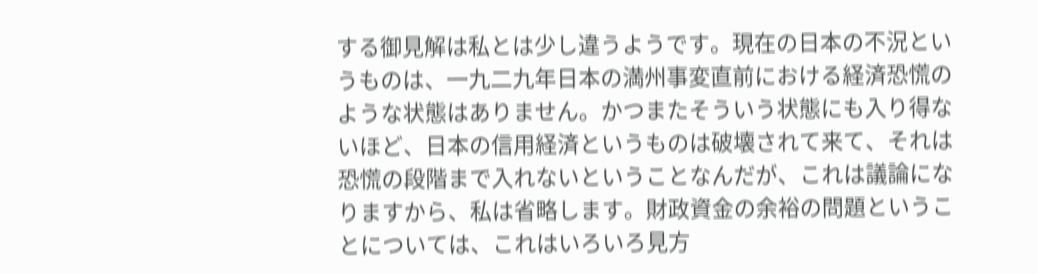する御見解は私とは少し違うようです。現在の日本の不況というものは、一九二九年日本の満州事変直前における経済恐慌のような状態はありません。かつまたそういう状態にも入り得ないほど、日本の信用経済というものは破壊されて来て、それは恐慌の段階まで入れないということなんだが、これは議論になりますから、私は省略します。財政資金の余裕の問題ということについては、これはいろいろ見方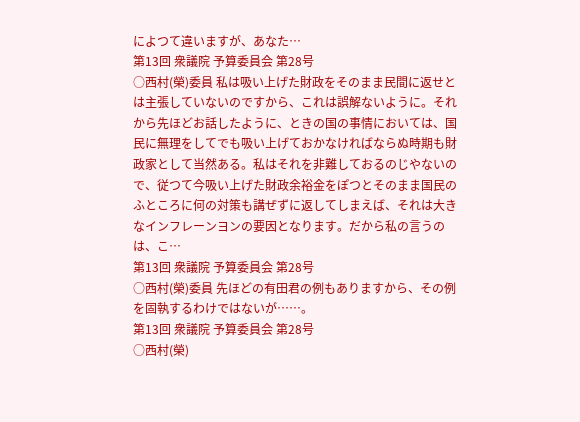によつて違いますが、あなた…
第13回 衆議院 予算委員会 第28号
○西村(榮)委員 私は吸い上げた財政をそのまま民間に返せとは主張していないのですから、これは誤解ないように。それから先ほどお話したように、ときの国の事情においては、国民に無理をしてでも吸い上げておかなければならぬ時期も財政家として当然ある。私はそれを非難しておるのじやないので、従つて今吸い上げた財政余裕金をぽつとそのまま国民のふところに何の対策も講ぜずに返してしまえば、それは大きなインフレーンヨンの要因となります。だから私の言うのは、こ…
第13回 衆議院 予算委員会 第28号
○西村(榮)委員 先ほどの有田君の例もありますから、その例を固執するわけではないが……。
第13回 衆議院 予算委員会 第28号
○西村(榮)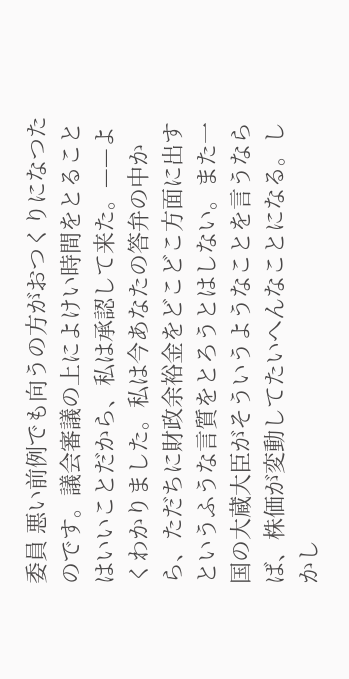委員 悪い前例でも向うの方がおつくりになつたのです。議会審議の上によけい時間をとることはいいことだから、私は承認して来た。——よくわかりました。私は今あなたの答弁の中から、ただちに財政余裕金をどこどこ方面に出すというふうな言質をとろうとはしない。また一国の大蔵大臣がそういうようなことを言うならば、株価が変動してたいへんなことになる。しかし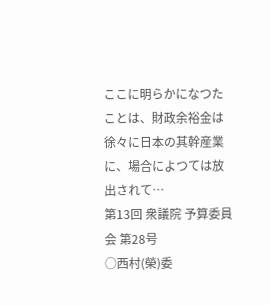ここに明らかになつたことは、財政余裕金は徐々に日本の其幹産業に、場合によつては放出されて…
第13回 衆議院 予算委員会 第28号
○西村(榮)委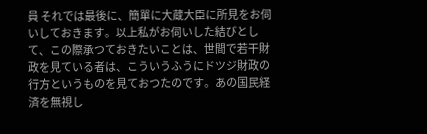員 それでは最後に、簡單に大蔵大臣に所見をお伺いしておきます。以上私がお伺いした結びとして、この際承つておきたいことは、世間で若干財政を見ている者は、こういうふうにドツジ財政の行方というものを見ておつたのです。あの国民経済を無視し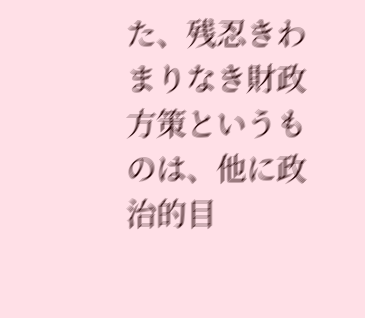た、残忍きわまりなき財政方策というものは、他に政治的目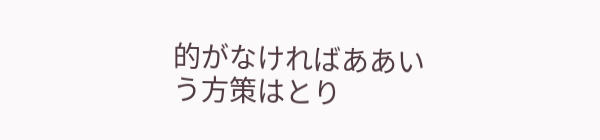的がなければああいう方策はとり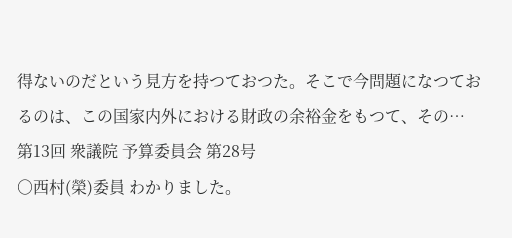得ないのだという見方を持つておつた。そこで今問題になつておるのは、この国家内外における財政の余裕金をもつて、その…
第13回 衆議院 予算委員会 第28号
○西村(榮)委員 わかりました。